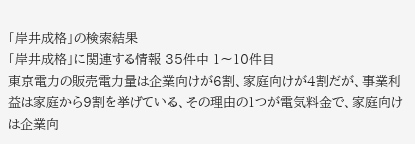「岸井成格」の検索結果
「岸井成格」に関連する情報 35件中 1〜10件目
東京電力の販売電力量は企業向けが6割、家庭向けが4割だが、事業利益は家庭から9割を挙げている、その理由の1つが電気料金で、家庭向けは企業向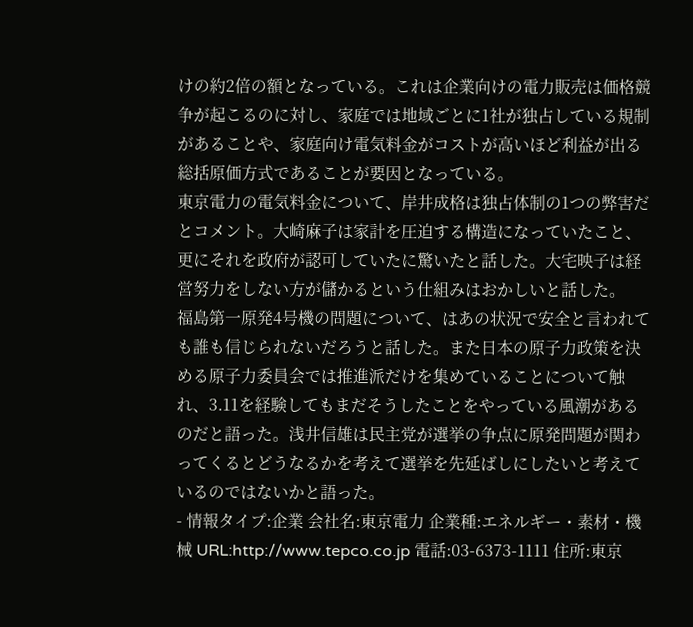けの約2倍の額となっている。これは企業向けの電力販売は価格競争が起こるのに対し、家庭では地域ごとに1社が独占している規制があることや、家庭向け電気料金がコストが高いほど利益が出る総括原価方式であることが要因となっている。
東京電力の電気料金について、岸井成格は独占体制の1つの弊害だとコメント。大崎麻子は家計を圧迫する構造になっていたこと、更にそれを政府が認可していたに驚いたと話した。大宅映子は経営努力をしない方が儲かるという仕組みはおかしいと話した。
福島第一原発4号機の問題について、はあの状況で安全と言われても誰も信じられないだろうと話した。また日本の原子力政策を決める原子力委員会では推進派だけを集めていることについて触れ、3.11を経験してもまだそうしたことをやっている風潮があるのだと語った。浅井信雄は民主党が選挙の争点に原発問題が関わってくるとどうなるかを考えて選挙を先延ばしにしたいと考えているのではないかと語った。
- 情報タイプ:企業 会社名:東京電力 企業種:エネルギー・素材・機械 URL:http://www.tepco.co.jp 電話:03-6373-1111 住所:東京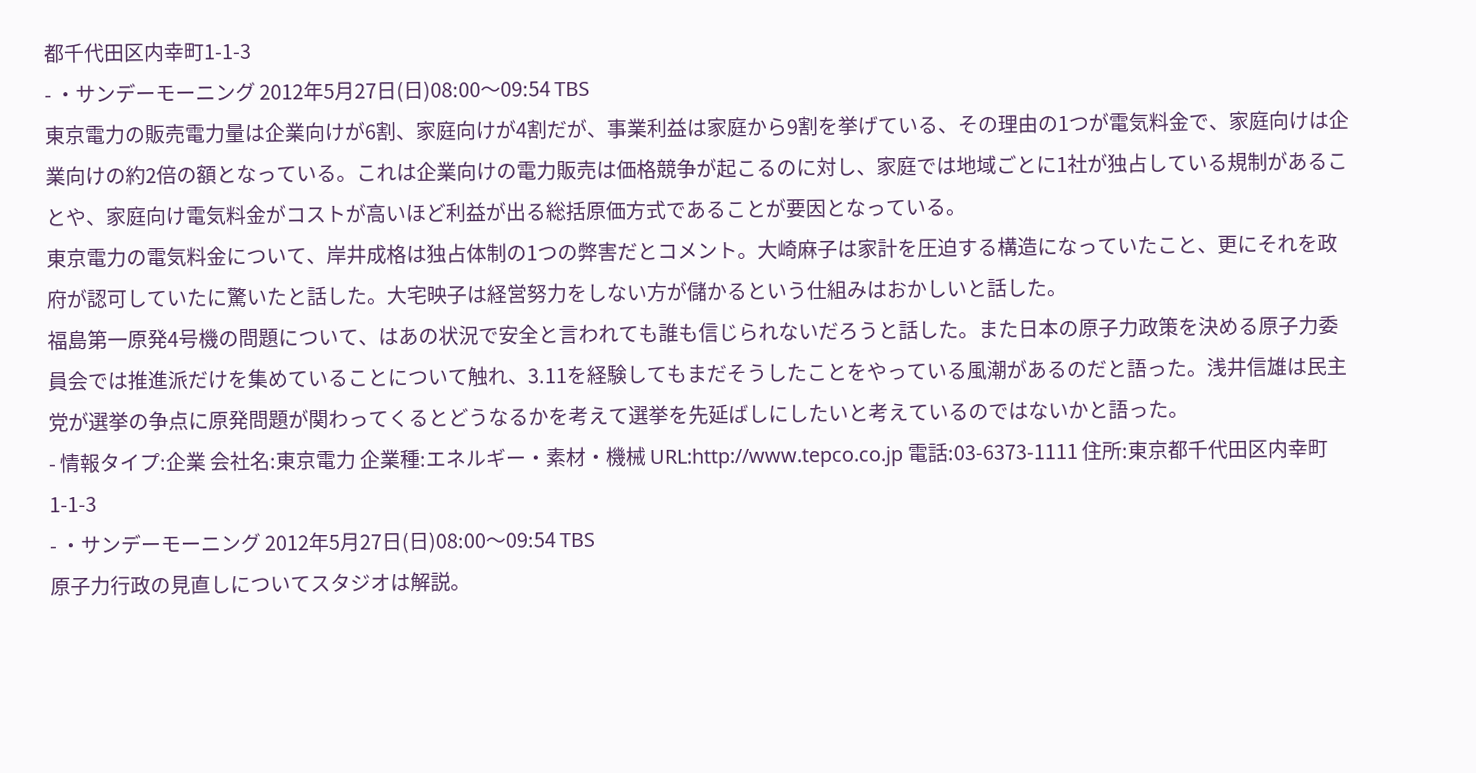都千代田区内幸町1-1-3
- ・サンデーモーニング 2012年5月27日(日)08:00〜09:54 TBS
東京電力の販売電力量は企業向けが6割、家庭向けが4割だが、事業利益は家庭から9割を挙げている、その理由の1つが電気料金で、家庭向けは企業向けの約2倍の額となっている。これは企業向けの電力販売は価格競争が起こるのに対し、家庭では地域ごとに1社が独占している規制があることや、家庭向け電気料金がコストが高いほど利益が出る総括原価方式であることが要因となっている。
東京電力の電気料金について、岸井成格は独占体制の1つの弊害だとコメント。大崎麻子は家計を圧迫する構造になっていたこと、更にそれを政府が認可していたに驚いたと話した。大宅映子は経営努力をしない方が儲かるという仕組みはおかしいと話した。
福島第一原発4号機の問題について、はあの状況で安全と言われても誰も信じられないだろうと話した。また日本の原子力政策を決める原子力委員会では推進派だけを集めていることについて触れ、3.11を経験してもまだそうしたことをやっている風潮があるのだと語った。浅井信雄は民主党が選挙の争点に原発問題が関わってくるとどうなるかを考えて選挙を先延ばしにしたいと考えているのではないかと語った。
- 情報タイプ:企業 会社名:東京電力 企業種:エネルギー・素材・機械 URL:http://www.tepco.co.jp 電話:03-6373-1111 住所:東京都千代田区内幸町1-1-3
- ・サンデーモーニング 2012年5月27日(日)08:00〜09:54 TBS
原子力行政の見直しについてスタジオは解説。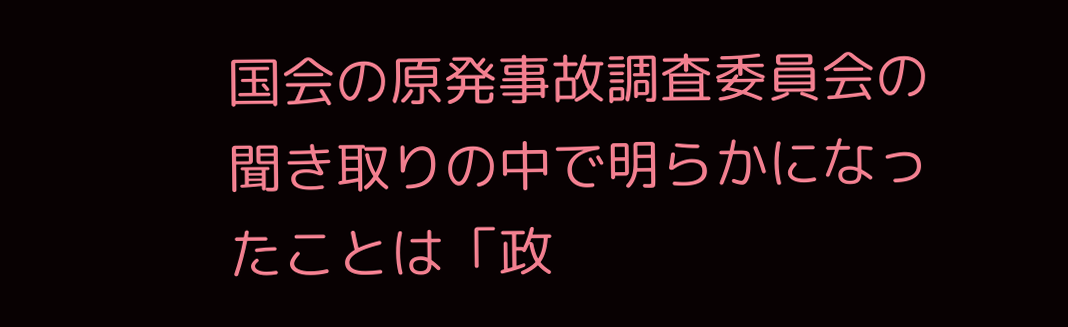国会の原発事故調査委員会の聞き取りの中で明らかになったことは「政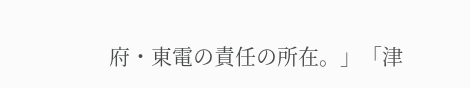府・東電の責任の所在。」「津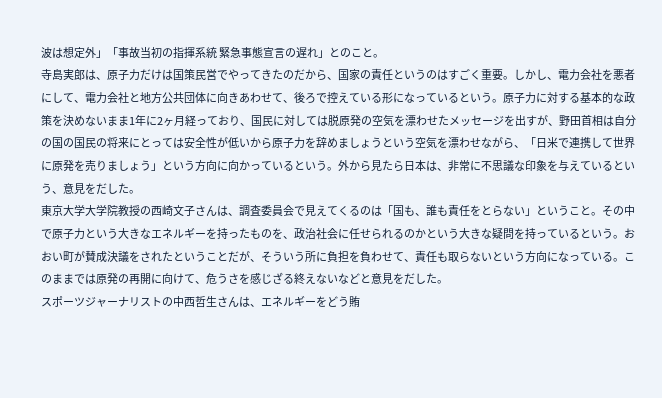波は想定外」「事故当初の指揮系統 緊急事態宣言の遅れ」とのこと。
寺島実郎は、原子力だけは国策民営でやってきたのだから、国家の責任というのはすごく重要。しかし、電力会社を悪者にして、電力会社と地方公共団体に向きあわせて、後ろで控えている形になっているという。原子力に対する基本的な政策を決めないまま1年に2ヶ月経っており、国民に対しては脱原発の空気を漂わせたメッセージを出すが、野田首相は自分の国の国民の将来にとっては安全性が低いから原子力を辞めましょうという空気を漂わせながら、「日米で連携して世界に原発を売りましょう」という方向に向かっているという。外から見たら日本は、非常に不思議な印象を与えているという、意見をだした。
東京大学大学院教授の西崎文子さんは、調査委員会で見えてくるのは「国も、誰も責任をとらない」ということ。その中で原子力という大きなエネルギーを持ったものを、政治社会に任せられるのかという大きな疑問を持っているという。おおい町が賛成決議をされたということだが、そういう所に負担を負わせて、責任も取らないという方向になっている。このままでは原発の再開に向けて、危うさを感じざる終えないなどと意見をだした。
スポーツジャーナリストの中西哲生さんは、エネルギーをどう賄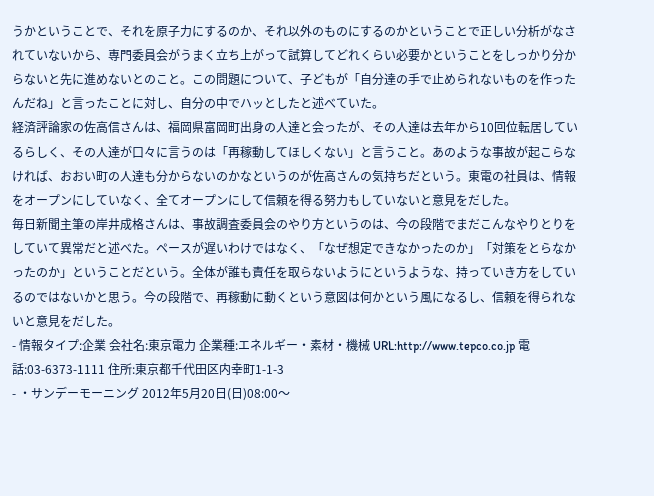うかということで、それを原子力にするのか、それ以外のものにするのかということで正しい分析がなされていないから、専門委員会がうまく立ち上がって試算してどれくらい必要かということをしっかり分からないと先に進めないとのこと。この問題について、子どもが「自分達の手で止められないものを作ったんだね」と言ったことに対し、自分の中でハッとしたと述べていた。
経済評論家の佐高信さんは、福岡県富岡町出身の人達と会ったが、その人達は去年から10回位転居しているらしく、その人達が口々に言うのは「再稼動してほしくない」と言うこと。あのような事故が起こらなければ、おおい町の人達も分からないのかなというのが佐高さんの気持ちだという。東電の社員は、情報をオープンにしていなく、全てオープンにして信頼を得る努力もしていないと意見をだした。
毎日新聞主筆の岸井成格さんは、事故調査委員会のやり方というのは、今の段階でまだこんなやりとりをしていて異常だと述べた。ペースが遅いわけではなく、「なぜ想定できなかったのか」「対策をとらなかったのか」ということだという。全体が誰も責任を取らないようにというような、持っていき方をしているのではないかと思う。今の段階で、再稼動に動くという意図は何かという風になるし、信頼を得られないと意見をだした。
- 情報タイプ:企業 会社名:東京電力 企業種:エネルギー・素材・機械 URL:http://www.tepco.co.jp 電話:03-6373-1111 住所:東京都千代田区内幸町1-1-3
- ・サンデーモーニング 2012年5月20日(日)08:00〜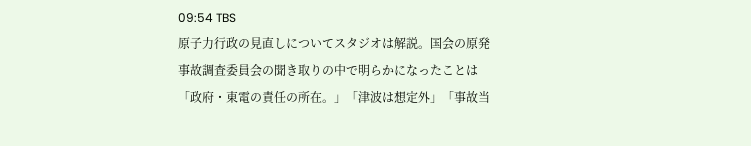09:54 TBS
原子力行政の見直しについてスタジオは解説。国会の原発事故調査委員会の聞き取りの中で明らかになったことは「政府・東電の責任の所在。」「津波は想定外」「事故当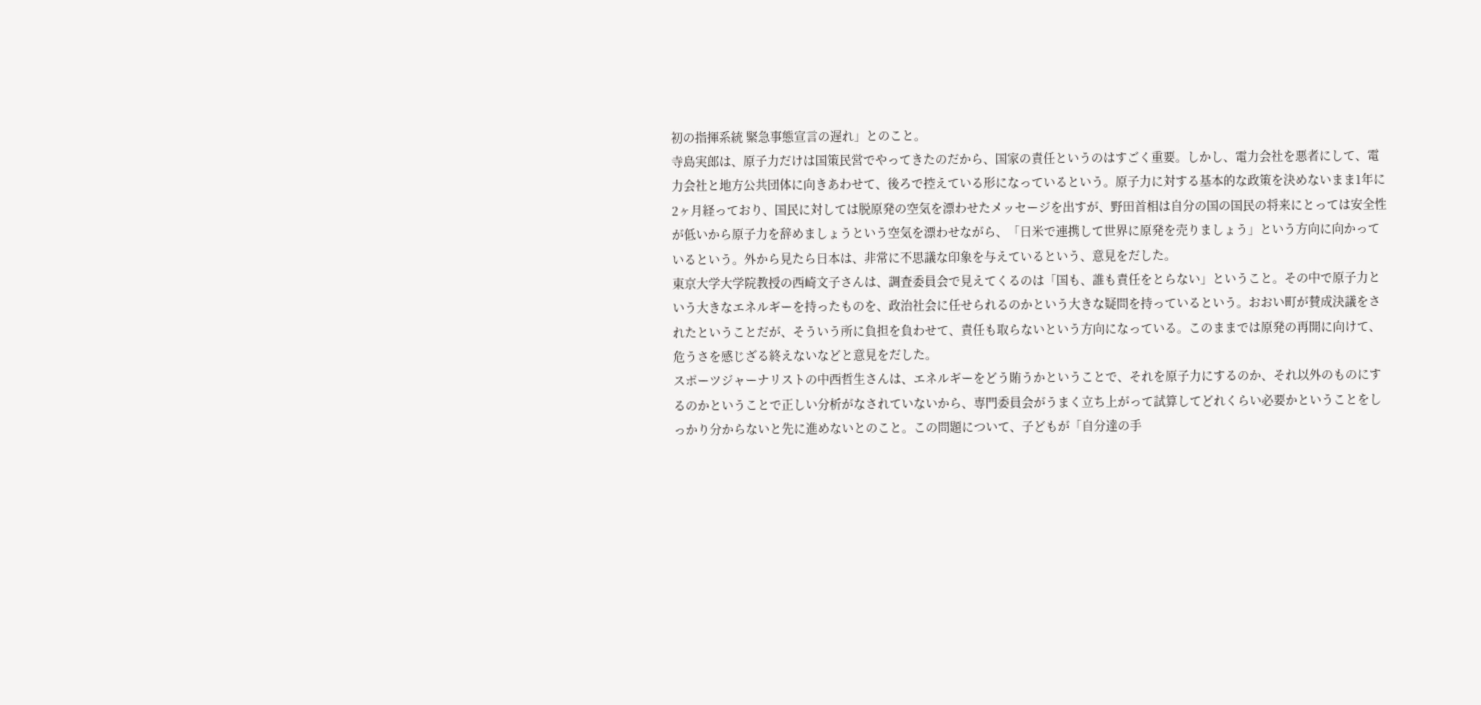初の指揮系統 緊急事態宣言の遅れ」とのこと。
寺島実郎は、原子力だけは国策民営でやってきたのだから、国家の責任というのはすごく重要。しかし、電力会社を悪者にして、電力会社と地方公共団体に向きあわせて、後ろで控えている形になっているという。原子力に対する基本的な政策を決めないまま1年に2ヶ月経っており、国民に対しては脱原発の空気を漂わせたメッセージを出すが、野田首相は自分の国の国民の将来にとっては安全性が低いから原子力を辞めましょうという空気を漂わせながら、「日米で連携して世界に原発を売りましょう」という方向に向かっているという。外から見たら日本は、非常に不思議な印象を与えているという、意見をだした。
東京大学大学院教授の西崎文子さんは、調査委員会で見えてくるのは「国も、誰も責任をとらない」ということ。その中で原子力という大きなエネルギーを持ったものを、政治社会に任せられるのかという大きな疑問を持っているという。おおい町が賛成決議をされたということだが、そういう所に負担を負わせて、責任も取らないという方向になっている。このままでは原発の再開に向けて、危うさを感じざる終えないなどと意見をだした。
スポーツジャーナリストの中西哲生さんは、エネルギーをどう賄うかということで、それを原子力にするのか、それ以外のものにするのかということで正しい分析がなされていないから、専門委員会がうまく立ち上がって試算してどれくらい必要かということをしっかり分からないと先に進めないとのこと。この問題について、子どもが「自分達の手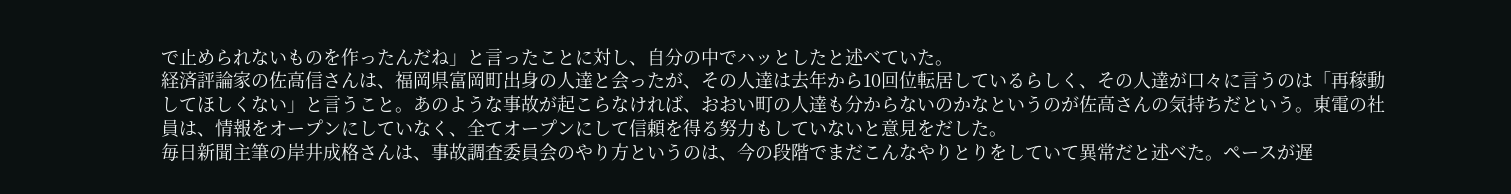で止められないものを作ったんだね」と言ったことに対し、自分の中でハッとしたと述べていた。
経済評論家の佐高信さんは、福岡県富岡町出身の人達と会ったが、その人達は去年から10回位転居しているらしく、その人達が口々に言うのは「再稼動してほしくない」と言うこと。あのような事故が起こらなければ、おおい町の人達も分からないのかなというのが佐高さんの気持ちだという。東電の社員は、情報をオープンにしていなく、全てオープンにして信頼を得る努力もしていないと意見をだした。
毎日新聞主筆の岸井成格さんは、事故調査委員会のやり方というのは、今の段階でまだこんなやりとりをしていて異常だと述べた。ペースが遅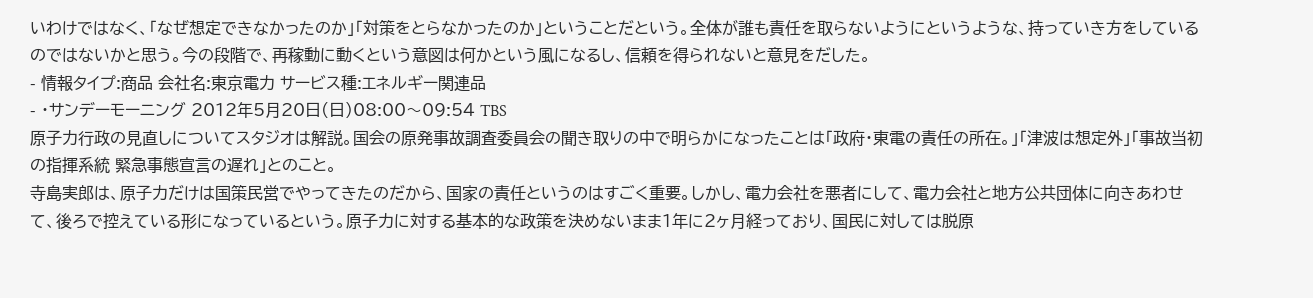いわけではなく、「なぜ想定できなかったのか」「対策をとらなかったのか」ということだという。全体が誰も責任を取らないようにというような、持っていき方をしているのではないかと思う。今の段階で、再稼動に動くという意図は何かという風になるし、信頼を得られないと意見をだした。
- 情報タイプ:商品 会社名:東京電力 サービス種:エネルギー関連品
- ・サンデーモーニング 2012年5月20日(日)08:00〜09:54 TBS
原子力行政の見直しについてスタジオは解説。国会の原発事故調査委員会の聞き取りの中で明らかになったことは「政府・東電の責任の所在。」「津波は想定外」「事故当初の指揮系統 緊急事態宣言の遅れ」とのこと。
寺島実郎は、原子力だけは国策民営でやってきたのだから、国家の責任というのはすごく重要。しかし、電力会社を悪者にして、電力会社と地方公共団体に向きあわせて、後ろで控えている形になっているという。原子力に対する基本的な政策を決めないまま1年に2ヶ月経っており、国民に対しては脱原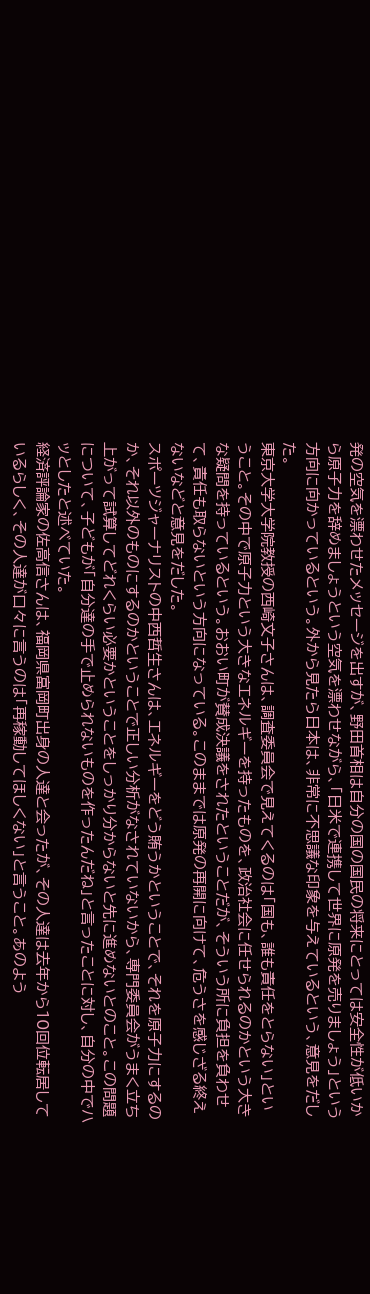発の空気を漂わせたメッセージを出すが、野田首相は自分の国の国民の将来にとっては安全性が低いから原子力を辞めましょうという空気を漂わせながら、「日米で連携して世界に原発を売りましょう」という方向に向かっているという。外から見たら日本は、非常に不思議な印象を与えているという、意見をだした。
東京大学大学院教授の西崎文子さんは、調査委員会で見えてくるのは「国も、誰も責任をとらない」ということ。その中で原子力という大きなエネルギーを持ったものを、政治社会に任せられるのかという大きな疑問を持っているという。おおい町が賛成決議をされたということだが、そういう所に負担を負わせて、責任も取らないという方向になっている。このままでは原発の再開に向けて、危うさを感じざる終えないなどと意見をだした。
スポーツジャーナリストの中西哲生さんは、エネルギーをどう賄うかということで、それを原子力にするのか、それ以外のものにするのかということで正しい分析がなされていないから、専門委員会がうまく立ち上がって試算してどれくらい必要かということをしっかり分からないと先に進めないとのこと。この問題について、子どもが「自分達の手で止められないものを作ったんだね」と言ったことに対し、自分の中でハッとしたと述べていた。
経済評論家の佐高信さんは、福岡県富岡町出身の人達と会ったが、その人達は去年から10回位転居しているらしく、その人達が口々に言うのは「再稼動してほしくない」と言うこと。あのよう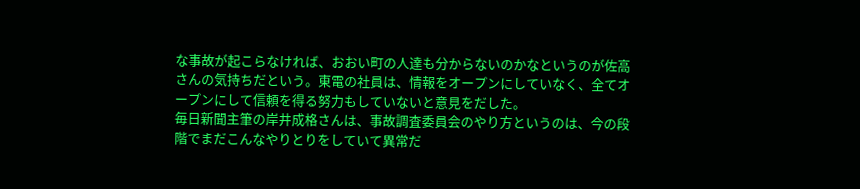な事故が起こらなければ、おおい町の人達も分からないのかなというのが佐高さんの気持ちだという。東電の社員は、情報をオープンにしていなく、全てオープンにして信頼を得る努力もしていないと意見をだした。
毎日新聞主筆の岸井成格さんは、事故調査委員会のやり方というのは、今の段階でまだこんなやりとりをしていて異常だ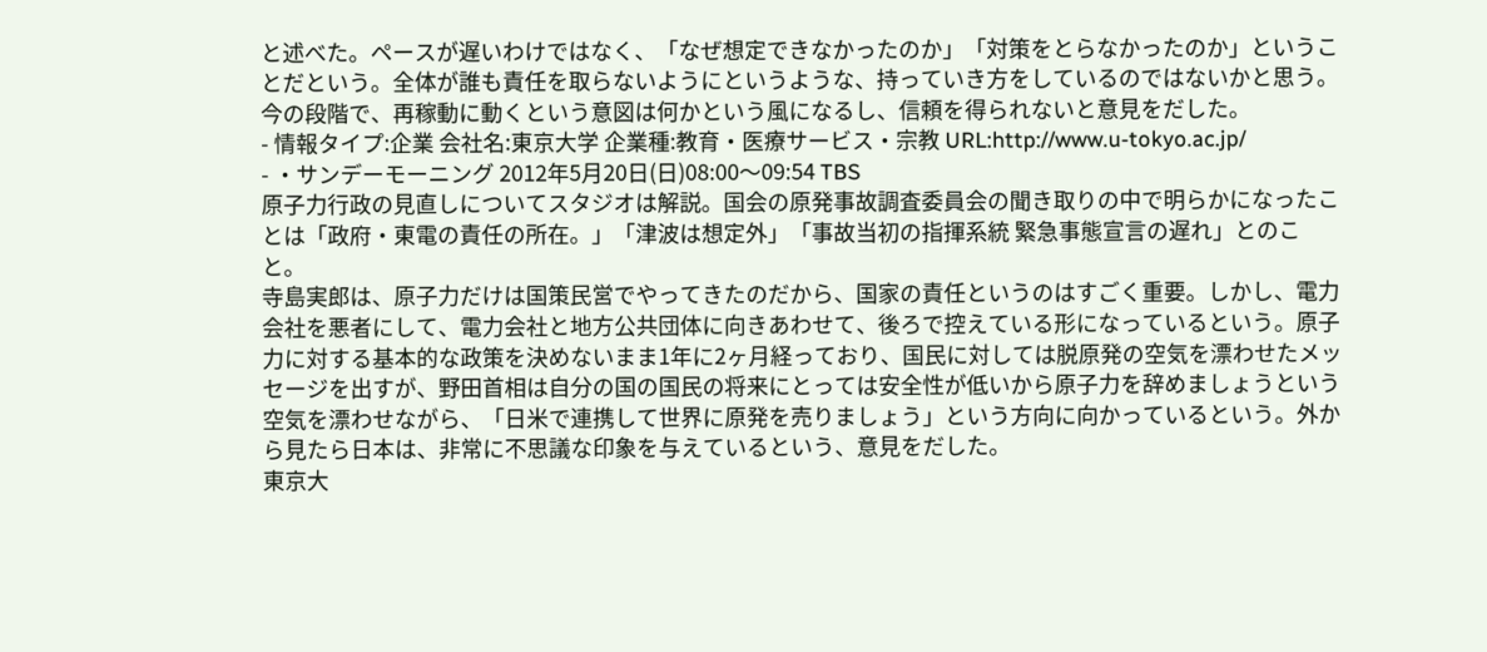と述べた。ペースが遅いわけではなく、「なぜ想定できなかったのか」「対策をとらなかったのか」ということだという。全体が誰も責任を取らないようにというような、持っていき方をしているのではないかと思う。今の段階で、再稼動に動くという意図は何かという風になるし、信頼を得られないと意見をだした。
- 情報タイプ:企業 会社名:東京大学 企業種:教育・医療サービス・宗教 URL:http://www.u-tokyo.ac.jp/
- ・サンデーモーニング 2012年5月20日(日)08:00〜09:54 TBS
原子力行政の見直しについてスタジオは解説。国会の原発事故調査委員会の聞き取りの中で明らかになったことは「政府・東電の責任の所在。」「津波は想定外」「事故当初の指揮系統 緊急事態宣言の遅れ」とのこと。
寺島実郎は、原子力だけは国策民営でやってきたのだから、国家の責任というのはすごく重要。しかし、電力会社を悪者にして、電力会社と地方公共団体に向きあわせて、後ろで控えている形になっているという。原子力に対する基本的な政策を決めないまま1年に2ヶ月経っており、国民に対しては脱原発の空気を漂わせたメッセージを出すが、野田首相は自分の国の国民の将来にとっては安全性が低いから原子力を辞めましょうという空気を漂わせながら、「日米で連携して世界に原発を売りましょう」という方向に向かっているという。外から見たら日本は、非常に不思議な印象を与えているという、意見をだした。
東京大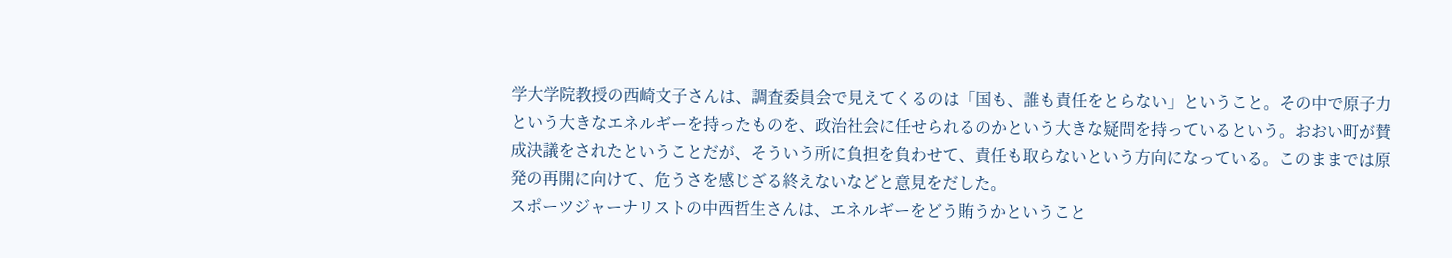学大学院教授の西崎文子さんは、調査委員会で見えてくるのは「国も、誰も責任をとらない」ということ。その中で原子力という大きなエネルギーを持ったものを、政治社会に任せられるのかという大きな疑問を持っているという。おおい町が賛成決議をされたということだが、そういう所に負担を負わせて、責任も取らないという方向になっている。このままでは原発の再開に向けて、危うさを感じざる終えないなどと意見をだした。
スポーツジャーナリストの中西哲生さんは、エネルギーをどう賄うかということ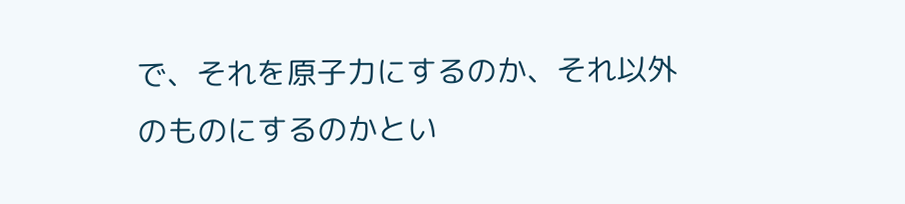で、それを原子力にするのか、それ以外のものにするのかとい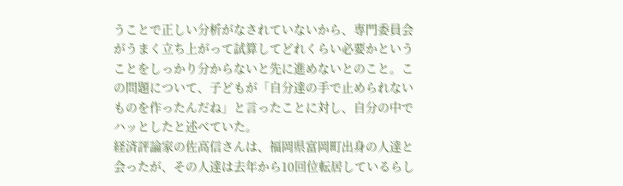うことで正しい分析がなされていないから、専門委員会がうまく立ち上がって試算してどれくらい必要かということをしっかり分からないと先に進めないとのこと。この問題について、子どもが「自分達の手で止められないものを作ったんだね」と言ったことに対し、自分の中でハッとしたと述べていた。
経済評論家の佐高信さんは、福岡県富岡町出身の人達と会ったが、その人達は去年から10回位転居しているらし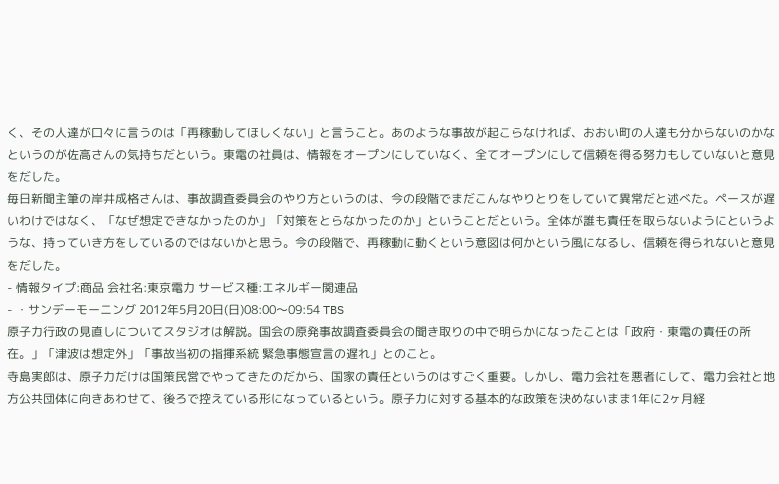く、その人達が口々に言うのは「再稼動してほしくない」と言うこと。あのような事故が起こらなければ、おおい町の人達も分からないのかなというのが佐高さんの気持ちだという。東電の社員は、情報をオープンにしていなく、全てオープンにして信頼を得る努力もしていないと意見をだした。
毎日新聞主筆の岸井成格さんは、事故調査委員会のやり方というのは、今の段階でまだこんなやりとりをしていて異常だと述べた。ペースが遅いわけではなく、「なぜ想定できなかったのか」「対策をとらなかったのか」ということだという。全体が誰も責任を取らないようにというような、持っていき方をしているのではないかと思う。今の段階で、再稼動に動くという意図は何かという風になるし、信頼を得られないと意見をだした。
- 情報タイプ:商品 会社名:東京電力 サービス種:エネルギー関連品
- ・サンデーモーニング 2012年5月20日(日)08:00〜09:54 TBS
原子力行政の見直しについてスタジオは解説。国会の原発事故調査委員会の聞き取りの中で明らかになったことは「政府・東電の責任の所在。」「津波は想定外」「事故当初の指揮系統 緊急事態宣言の遅れ」とのこと。
寺島実郎は、原子力だけは国策民営でやってきたのだから、国家の責任というのはすごく重要。しかし、電力会社を悪者にして、電力会社と地方公共団体に向きあわせて、後ろで控えている形になっているという。原子力に対する基本的な政策を決めないまま1年に2ヶ月経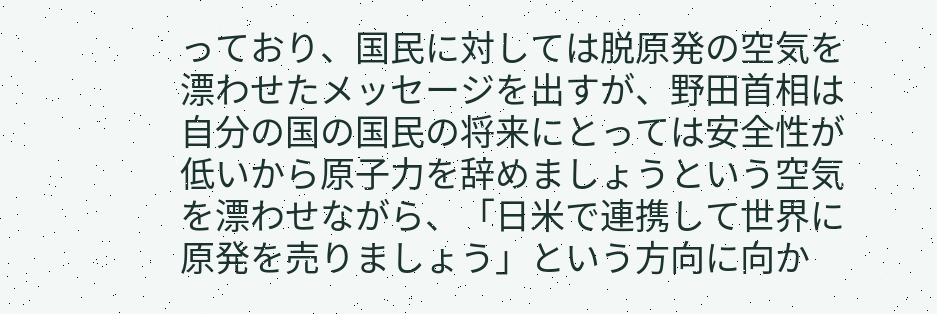っており、国民に対しては脱原発の空気を漂わせたメッセージを出すが、野田首相は自分の国の国民の将来にとっては安全性が低いから原子力を辞めましょうという空気を漂わせながら、「日米で連携して世界に原発を売りましょう」という方向に向か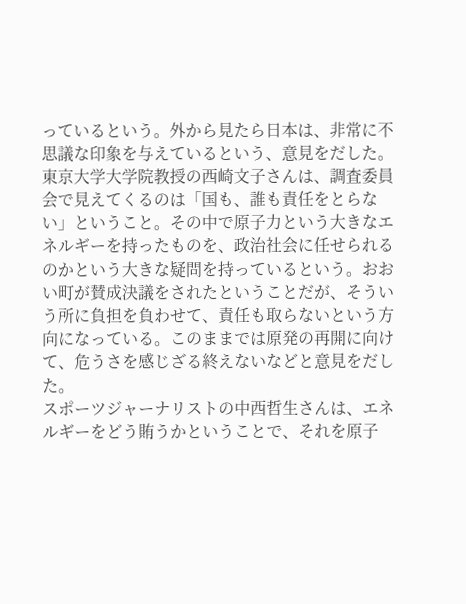っているという。外から見たら日本は、非常に不思議な印象を与えているという、意見をだした。
東京大学大学院教授の西崎文子さんは、調査委員会で見えてくるのは「国も、誰も責任をとらない」ということ。その中で原子力という大きなエネルギーを持ったものを、政治社会に任せられるのかという大きな疑問を持っているという。おおい町が賛成決議をされたということだが、そういう所に負担を負わせて、責任も取らないという方向になっている。このままでは原発の再開に向けて、危うさを感じざる終えないなどと意見をだした。
スポーツジャーナリストの中西哲生さんは、エネルギーをどう賄うかということで、それを原子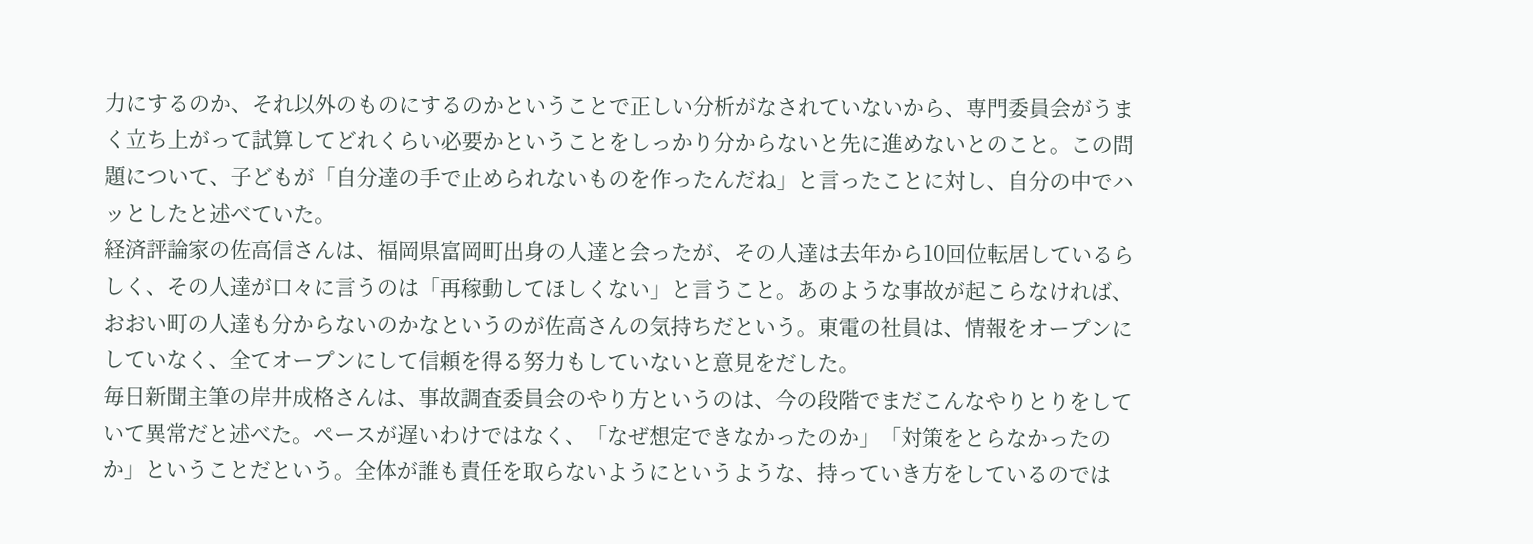力にするのか、それ以外のものにするのかということで正しい分析がなされていないから、専門委員会がうまく立ち上がって試算してどれくらい必要かということをしっかり分からないと先に進めないとのこと。この問題について、子どもが「自分達の手で止められないものを作ったんだね」と言ったことに対し、自分の中でハッとしたと述べていた。
経済評論家の佐高信さんは、福岡県富岡町出身の人達と会ったが、その人達は去年から10回位転居しているらしく、その人達が口々に言うのは「再稼動してほしくない」と言うこと。あのような事故が起こらなければ、おおい町の人達も分からないのかなというのが佐高さんの気持ちだという。東電の社員は、情報をオープンにしていなく、全てオープンにして信頼を得る努力もしていないと意見をだした。
毎日新聞主筆の岸井成格さんは、事故調査委員会のやり方というのは、今の段階でまだこんなやりとりをしていて異常だと述べた。ペースが遅いわけではなく、「なぜ想定できなかったのか」「対策をとらなかったのか」ということだという。全体が誰も責任を取らないようにというような、持っていき方をしているのでは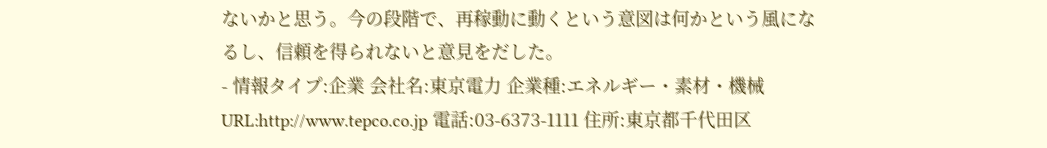ないかと思う。今の段階で、再稼動に動くという意図は何かという風になるし、信頼を得られないと意見をだした。
- 情報タイプ:企業 会社名:東京電力 企業種:エネルギー・素材・機械 URL:http://www.tepco.co.jp 電話:03-6373-1111 住所:東京都千代田区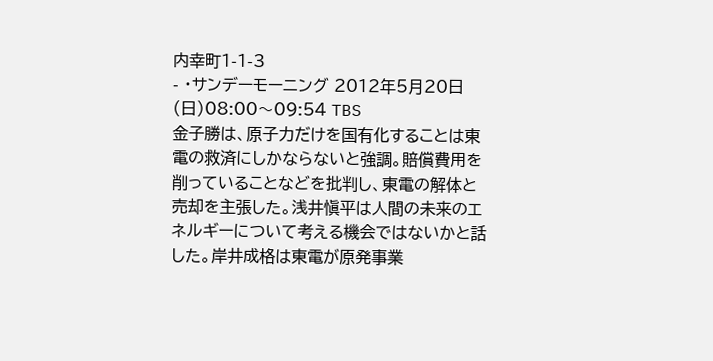内幸町1-1-3
- ・サンデーモーニング 2012年5月20日(日)08:00〜09:54 TBS
金子勝は、原子力だけを国有化することは東電の救済にしかならないと強調。賠償費用を削っていることなどを批判し、東電の解体と売却を主張した。浅井愼平は人間の未来のエネルギーについて考える機会ではないかと話した。岸井成格は東電が原発事業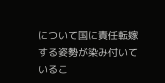について国に責任転嫁する姿勢が染み付いているこ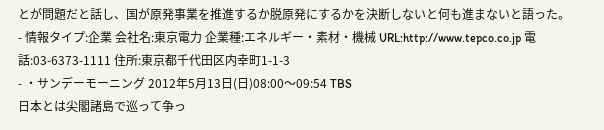とが問題だと話し、国が原発事業を推進するか脱原発にするかを決断しないと何も進まないと語った。
- 情報タイプ:企業 会社名:東京電力 企業種:エネルギー・素材・機械 URL:http://www.tepco.co.jp 電話:03-6373-1111 住所:東京都千代田区内幸町1-1-3
- ・サンデーモーニング 2012年5月13日(日)08:00〜09:54 TBS
日本とは尖閣諸島で巡って争っ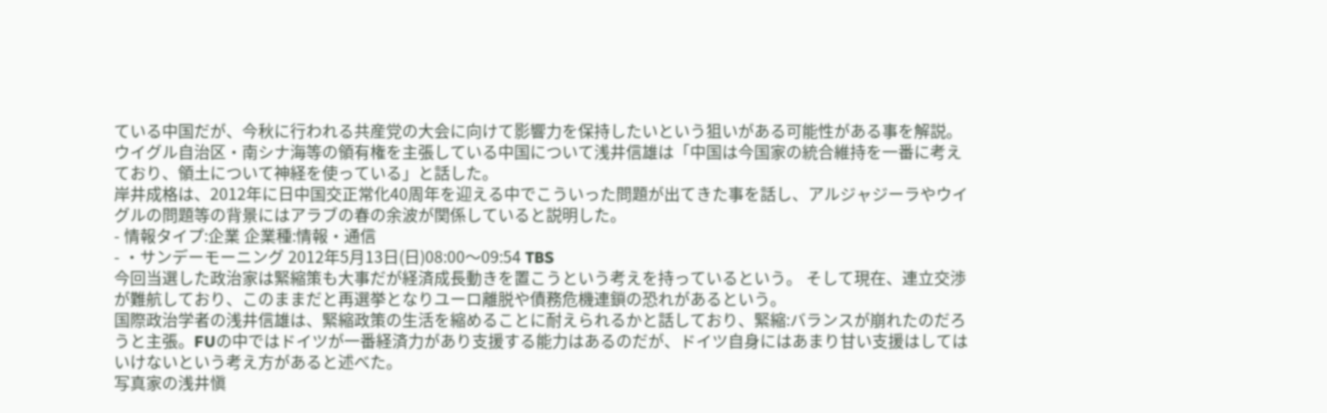ている中国だが、今秋に行われる共産党の大会に向けて影響力を保持したいという狙いがある可能性がある事を解説。ウイグル自治区・南シナ海等の領有権を主張している中国について浅井信雄は「中国は今国家の統合維持を一番に考えており、領土について神経を使っている」と話した。
岸井成格は、2012年に日中国交正常化40周年を迎える中でこういった問題が出てきた事を話し、アルジャジーラやウイグルの問題等の背景にはアラブの春の余波が関係していると説明した。
- 情報タイプ:企業 企業種:情報・通信
- ・サンデーモーニング 2012年5月13日(日)08:00〜09:54 TBS
今回当選した政治家は緊縮策も大事だが経済成長動きを置こうという考えを持っているという。 そして現在、連立交渉が難航しており、このままだと再選挙となりユーロ離脱や債務危機連鎖の恐れがあるという。
国際政治学者の浅井信雄は、緊縮政策の生活を縮めることに耐えられるかと話しており、緊縮:バランスが崩れたのだろうと主張。FUの中ではドイツが一番経済力があり支援する能力はあるのだが、ドイツ自身にはあまり甘い支援はしてはいけないという考え方があると述べた。
写真家の浅井愼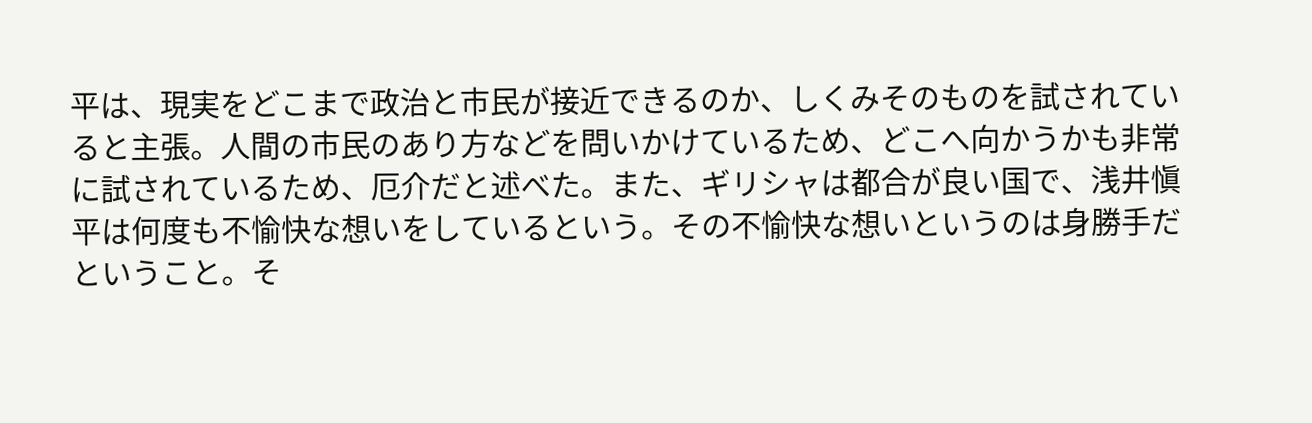平は、現実をどこまで政治と市民が接近できるのか、しくみそのものを試されていると主張。人間の市民のあり方などを問いかけているため、どこへ向かうかも非常に試されているため、厄介だと述べた。また、ギリシャは都合が良い国で、浅井愼平は何度も不愉快な想いをしているという。その不愉快な想いというのは身勝手だということ。そ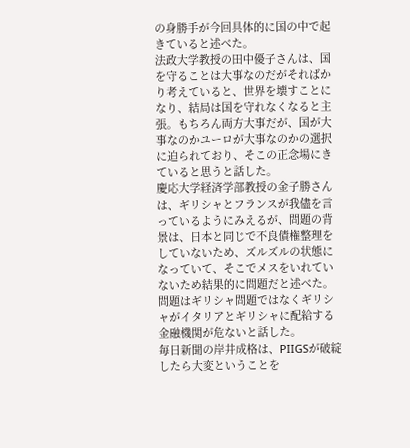の身勝手が今回具体的に国の中で起きていると述べた。
法政大学教授の田中優子さんは、国を守ることは大事なのだがそればかり考えていると、世界を壊すことになり、結局は国を守れなくなると主張。もちろん両方大事だが、国が大事なのかユーロが大事なのかの選択に迫られており、そこの正念場にきていると思うと話した。
慶応大学経済学部教授の金子勝さんは、ギリシャとフランスが我儘を言っているようにみえるが、問題の背景は、日本と同じで不良債権整理をしていないため、ズルズルの状態になっていて、そこでメスをいれていないため結果的に問題だと述べた。問題はギリシャ問題ではなくギリシャがイタリアとギリシャに配給する金融機関が危ないと話した。
毎日新聞の岸井成格は、PIIGSが破綻したら大変ということを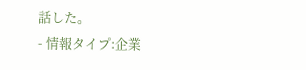話した。
- 情報タイプ:企業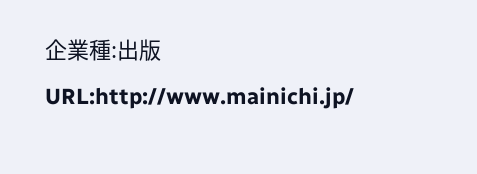企業種:出版 URL:http://www.mainichi.jp/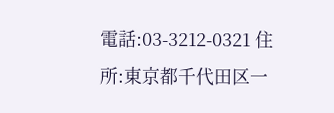電話:03-3212-0321 住所:東京都千代田区一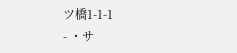ツ橋1-1-1
- ・サ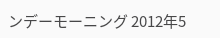ンデーモーニング 2012年5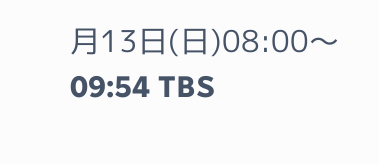月13日(日)08:00〜09:54 TBS